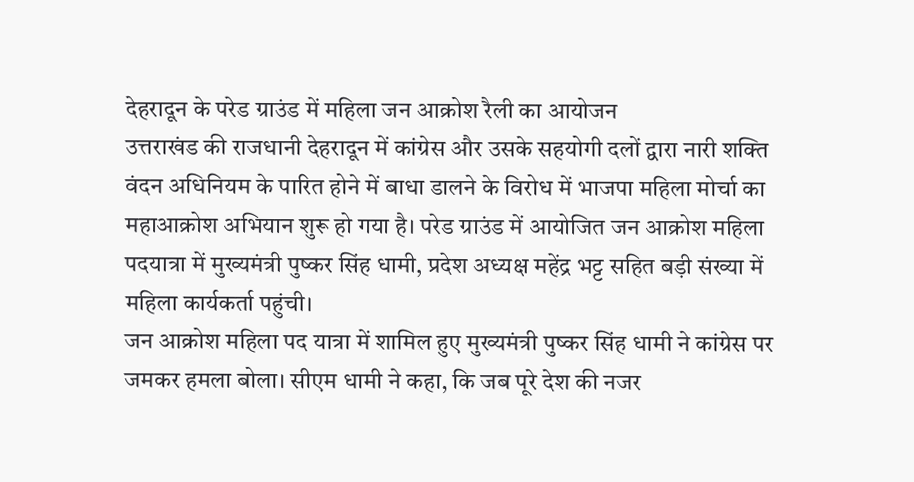देहरादून के परेड ग्राउंड में महिला जन आक्रोश रैली का आयोजन
उत्तराखंड की राजधानी देहरादून में कांग्रेस और उसके सहयोगी दलों द्वारा नारी शक्ति वंदन अधिनियम के पारित होने में बाधा डालने के विरोध में भाजपा महिला मोर्चा का महाआक्रोश अभियान शुरू हो गया है। परेड ग्राउंड में आयोजित जन आक्रोश महिला पदयात्रा में मुख्यमंत्री पुष्कर सिंह धामी, प्रदेश अध्यक्ष महेंद्र भट्ट सहित बड़ी संख्या में महिला कार्यकर्ता पहुंची।
जन आक्रोश महिला पद यात्रा में शामिल हुए मुख्यमंत्री पुष्कर सिंह धामी ने कांग्रेस पर जमकर हमला बोला। सीएम धामी ने कहा, कि जब पूरे देश की नजर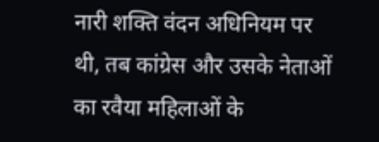नारी शक्ति वंदन अधिनियम पर थी, तब कांग्रेस और उसके नेताओं का रवैया महिलाओं के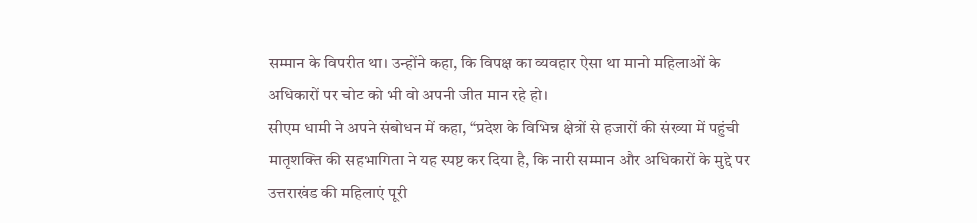सम्मान के विपरीत था। उन्होंने कहा, कि विपक्ष का व्यवहार ऐसा था मानो महिलाओं के अधिकारों पर चोट को भी वो अपनी जीत मान रहे हो।
सीएम धामी ने अपने संबोधन में कहा, “प्रदेश के विभिन्न क्षेत्रों से हजारों की संख्या में पहुंची मातृशक्ति की सहभागिता ने यह स्पष्ट कर दिया है, कि नारी सम्मान और अधिकारों के मुद्दे पर उत्तराखंड की महिलाएं पूरी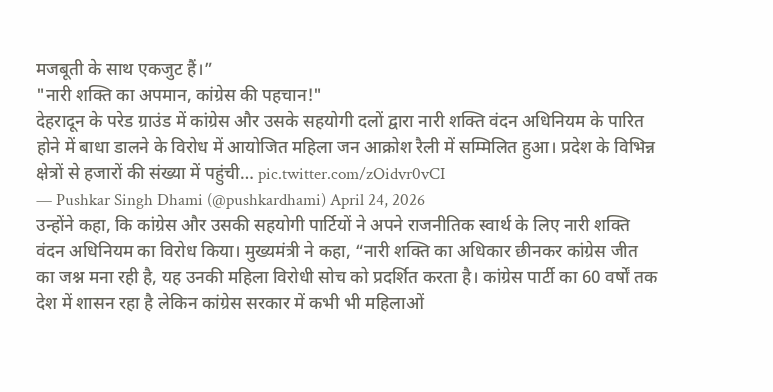मजबूती के साथ एकजुट हैं।”
"नारी शक्ति का अपमान, कांग्रेस की पहचान!"
देहरादून के परेड ग्राउंड में कांग्रेस और उसके सहयोगी दलों द्वारा नारी शक्ति वंदन अधिनियम के पारित होने में बाधा डालने के विरोध में आयोजित महिला जन आक्रोश रैली में सम्मिलित हुआ। प्रदेश के विभिन्न क्षेत्रों से हजारों की संख्या में पहुंची… pic.twitter.com/zOidvr0vCI
— Pushkar Singh Dhami (@pushkardhami) April 24, 2026
उन्होंने कहा, कि कांग्रेस और उसकी सहयोगी पार्टियों ने अपने राजनीतिक स्वार्थ के लिए नारी शक्ति वंदन अधिनियम का विरोध किया। मुख्यमंत्री ने कहा, “नारी शक्ति का अधिकार छीनकर कांग्रेस जीत का जश्न मना रही है, यह उनकी महिला विरोधी सोच को प्रदर्शित करता है। कांग्रेस पार्टी का 60 वर्षों तक देश में शासन रहा है लेकिन कांग्रेस सरकार में कभी भी महिलाओं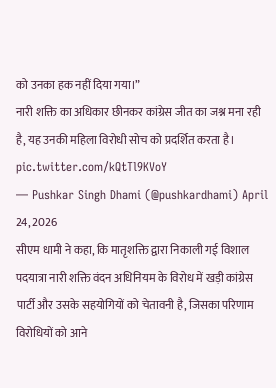को उनका हक नहीं दिया गया।”
नारी शक्ति का अधिकार छीनकर कांग्रेस जीत का जश्न मना रही है, यह उनकी महिला विरोधी सोच को प्रदर्शित करता है। pic.twitter.com/kQtTl9KVoY
— Pushkar Singh Dhami (@pushkardhami) April 24, 2026
सीएम धामी ने कहा, कि मातृशक्ति द्वारा निकाली गई विशाल पदयात्रा नारी शक्ति वंदन अधिनियम के विरोध में खड़ी कांग्रेस पार्टी और उसके सहयोगियों को चेतावनी है, जिसका परिणाम विरोधियों को आने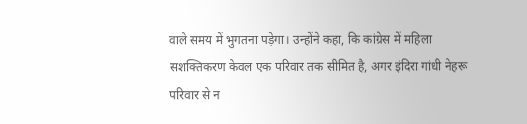वाले समय में भुगतना पड़ेगा। उन्होंने कहा, कि कांग्रेस में महिला सशक्तिकरण केवल एक परिवार तक सीमित है, अगर इंदिरा गांधी नेहरू परिवार से न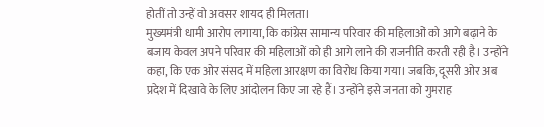होतीं तो उन्हें वो अवसर शायद ही मिलता।
मुख्यमंत्री धामी आरोप लगाया, कि कांग्रेस सामान्य परिवार की महिलाओं को आगे बढ़ाने के बजाय केवल अपने परिवार की महिलाओं को ही आगे लाने की राजनीति करती रही है। उन्होंने कहा, कि एक ओर संसद में महिला आरक्षण का विरोध किया गया। जबकि, दूसरी ओर अब प्रदेश में दिखावे के लिए आंदोलन किए जा रहे हैं। उन्होंने इसे जनता को गुमराह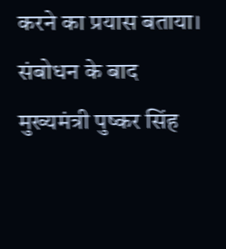करने का प्रयास बताया।
संबोधन के बाद मुख्यमंत्री पुष्कर सिंह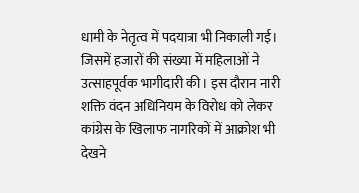धामी के नेतृत्व में पदयात्रा भी निकाली गई। जिसमें हजारों की संख्या में महिलाओं ने उत्साहपूर्वक भागीदारी की। इस दौरान नारी शक्ति वंदन अधिनियम के विरोध को लेकर कांग्रेस के खिलाफ नागरिकों में आक्रोश भी देखने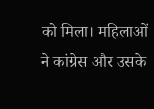को मिला। महिलाओं ने कांग्रेस और उसके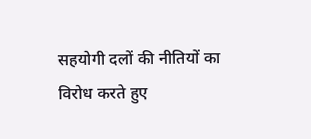सहयोगी दलों की नीतियों का विरोध करते हुए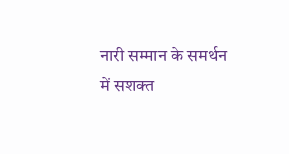नारी सम्मान के समर्थन में सशक्त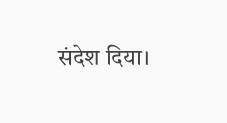संदेश दिया।